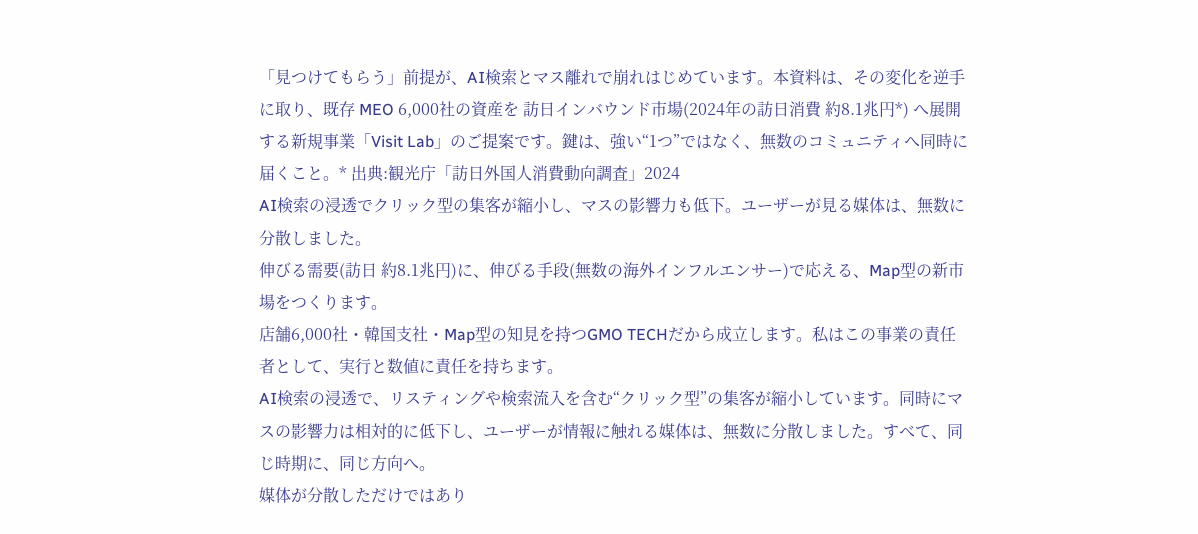「見つけてもらう」前提が、AI検索とマス離れで崩れはじめています。本資料は、その変化を逆手に取り、既存 MEO 6,000社の資産を 訪日インバウンド市場(2024年の訪日消費 約8.1兆円*) へ展開する新規事業「Visit Lab」のご提案です。鍵は、強い“1つ”ではなく、無数のコミュニティへ同時に届くこと。* 出典:観光庁「訪日外国人消費動向調査」2024
AI検索の浸透でクリック型の集客が縮小し、マスの影響力も低下。ユーザーが見る媒体は、無数に分散しました。
伸びる需要(訪日 約8.1兆円)に、伸びる手段(無数の海外インフルエンサー)で応える、Map型の新市場をつくります。
店舗6,000社・韓国支社・Map型の知見を持つGMO TECHだから成立します。私はこの事業の責任者として、実行と数値に責任を持ちます。
AI検索の浸透で、リスティングや検索流入を含む“クリック型”の集客が縮小しています。同時にマスの影響力は相対的に低下し、ユーザーが情報に触れる媒体は、無数に分散しました。すべて、同じ時期に、同じ方向へ。
媒体が分散しただけではあり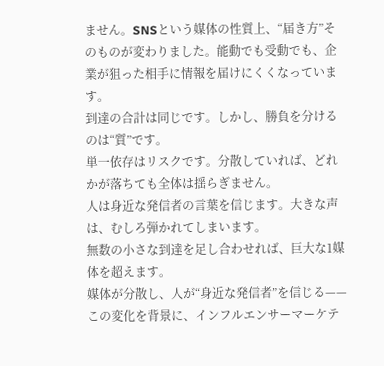ません。SNSという媒体の性質上、“届き方”そのものが変わりました。能動でも受動でも、企業が狙った相手に情報を届けにくくなっています。
到達の合計は同じです。しかし、勝負を分けるのは“質”です。
単一依存はリスクです。分散していれば、どれかが落ちても全体は揺らぎません。
人は身近な発信者の言葉を信じます。大きな声は、むしろ弾かれてしまいます。
無数の小さな到達を足し合わせれば、巨大な1媒体を超えます。
媒体が分散し、人が“身近な発信者”を信じる——この変化を背景に、インフルエンサーマーケテ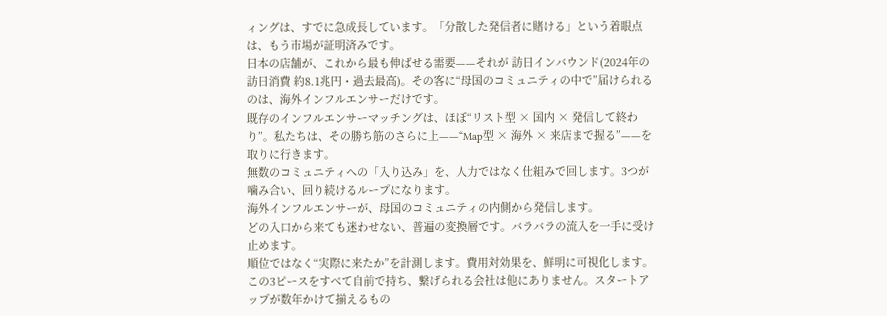ィングは、すでに急成長しています。「分散した発信者に賭ける」という着眼点は、もう市場が証明済みです。
日本の店舗が、これから最も伸ばせる需要——それが 訪日インバウンド(2024年の訪日消費 約8.1兆円・過去最高)。その客に“母国のコミュニティの中で”届けられるのは、海外インフルエンサーだけです。
既存のインフルエンサーマッチングは、ほぼ“リスト型 × 国内 × 発信して終わり”。私たちは、その勝ち筋のさらに上——“Map型 × 海外 × 来店まで握る”——を取りに行きます。
無数のコミュニティへの「入り込み」を、人力ではなく仕組みで回します。3つが噛み合い、回り続けるループになります。
海外インフルエンサーが、母国のコミュニティの内側から発信します。
どの入口から来ても迷わせない、普遍の変換層です。バラバラの流入を一手に受け止めます。
順位ではなく“実際に来たか”を計測します。費用対効果を、鮮明に可視化します。
この3ピースをすべて自前で持ち、繋げられる会社は他にありません。スタートアップが数年かけて揃えるもの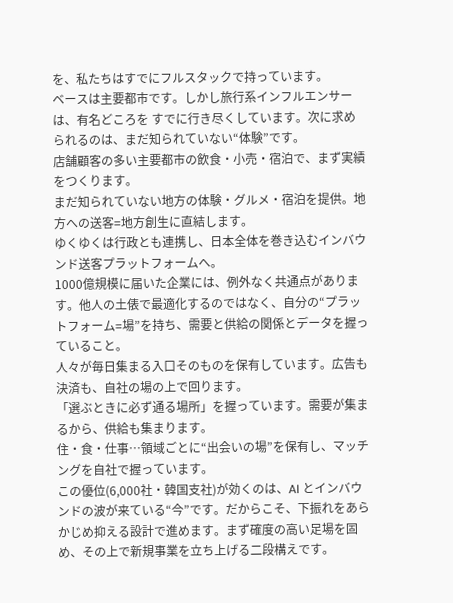を、私たちはすでにフルスタックで持っています。
ベースは主要都市です。しかし旅行系インフルエンサーは、有名どころを すでに行き尽くしています。次に求められるのは、まだ知られていない“体験”です。
店舗顧客の多い主要都市の飲食・小売・宿泊で、まず実績をつくります。
まだ知られていない地方の体験・グルメ・宿泊を提供。地方への送客=地方創生に直結します。
ゆくゆくは行政とも連携し、日本全体を巻き込むインバウンド送客プラットフォームへ。
1000億規模に届いた企業には、例外なく共通点があります。他人の土俵で最適化するのではなく、自分の“プラットフォーム=場”を持ち、需要と供給の関係とデータを握っていること。
人々が毎日集まる入口そのものを保有しています。広告も決済も、自社の場の上で回ります。
「選ぶときに必ず通る場所」を握っています。需要が集まるから、供給も集まります。
住・食・仕事…領域ごとに“出会いの場”を保有し、マッチングを自社で握っています。
この優位(6,000社・韓国支社)が効くのは、AI とインバウンドの波が来ている“今”です。だからこそ、下振れをあらかじめ抑える設計で進めます。まず確度の高い足場を固め、その上で新規事業を立ち上げる二段構えです。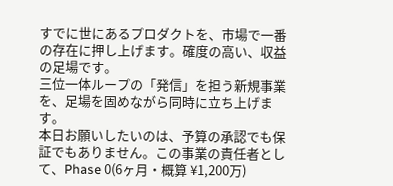すでに世にあるプロダクトを、市場で一番の存在に押し上げます。確度の高い、収益の足場です。
三位一体ループの「発信」を担う新規事業を、足場を固めながら同時に立ち上げます。
本日お願いしたいのは、予算の承認でも保証でもありません。この事業の責任者として、Phase 0(6ヶ月・概算 ¥1,200万)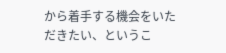から着手する機会をいただきたい、というこ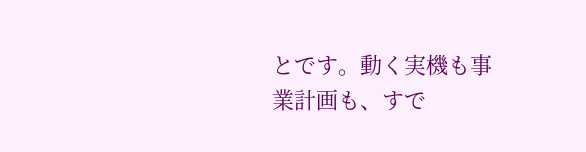とです。動く実機も事業計画も、すで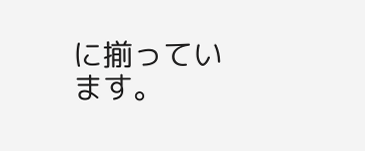に揃っています。